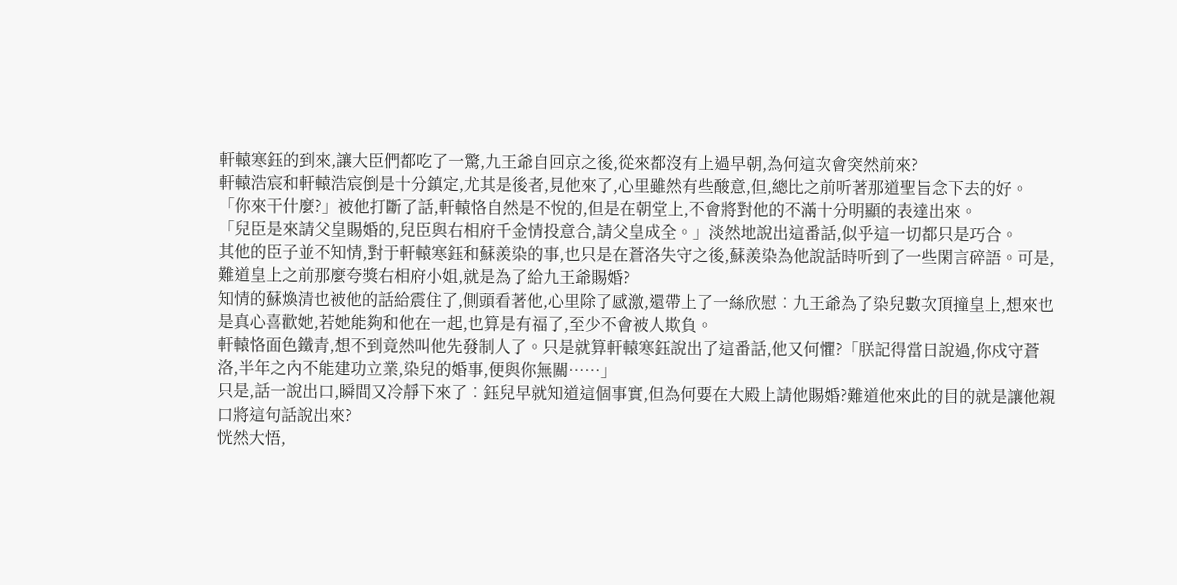軒轅寒鈺的到來,讓大臣們都吃了一驚,九王爺自回京之後,從來都沒有上過早朝,為何這次會突然前來?
軒轅浩宸和軒轅浩宸倒是十分鎮定,尤其是後者,見他來了,心里雖然有些酸意,但,總比之前听著那道聖旨念下去的好。
「你來干什麼?」被他打斷了話,軒轅恪自然是不悅的,但是在朝堂上,不會將對他的不滿十分明顯的表達出來。
「兒臣是來請父皇賜婚的,兒臣與右相府千金情投意合,請父皇成全。」淡然地說出這番話,似乎這一切都只是巧合。
其他的臣子並不知情,對于軒轅寒鈺和蘇羨染的事,也只是在蒼洛失守之後,蘇羨染為他說話時听到了一些閑言碎語。可是,難道皇上之前那麼夸獎右相府小姐,就是為了給九王爺賜婚?
知情的蘇煥清也被他的話給震住了,側頭看著他,心里除了感激,還帶上了一絲欣慰︰九王爺為了染兒數次頂撞皇上,想來也是真心喜歡她,若她能夠和他在一起,也算是有福了,至少不會被人欺負。
軒轅恪面色鐵青,想不到竟然叫他先發制人了。只是就算軒轅寒鈺說出了這番話,他又何懼?「朕記得當日說過,你戍守蒼洛,半年之內不能建功立業,染兒的婚事,便與你無關……」
只是,話一說出口,瞬間又冷靜下來了︰鈺兒早就知道這個事實,但為何要在大殿上請他賜婚?難道他來此的目的就是讓他親口將這句話說出來?
恍然大悟,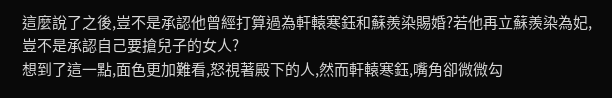這麼說了之後,豈不是承認他曾經打算過為軒轅寒鈺和蘇羨染賜婚?若他再立蘇羨染為妃,豈不是承認自己要搶兒子的女人?
想到了這一點,面色更加難看,怒視著殿下的人,然而軒轅寒鈺,嘴角卻微微勾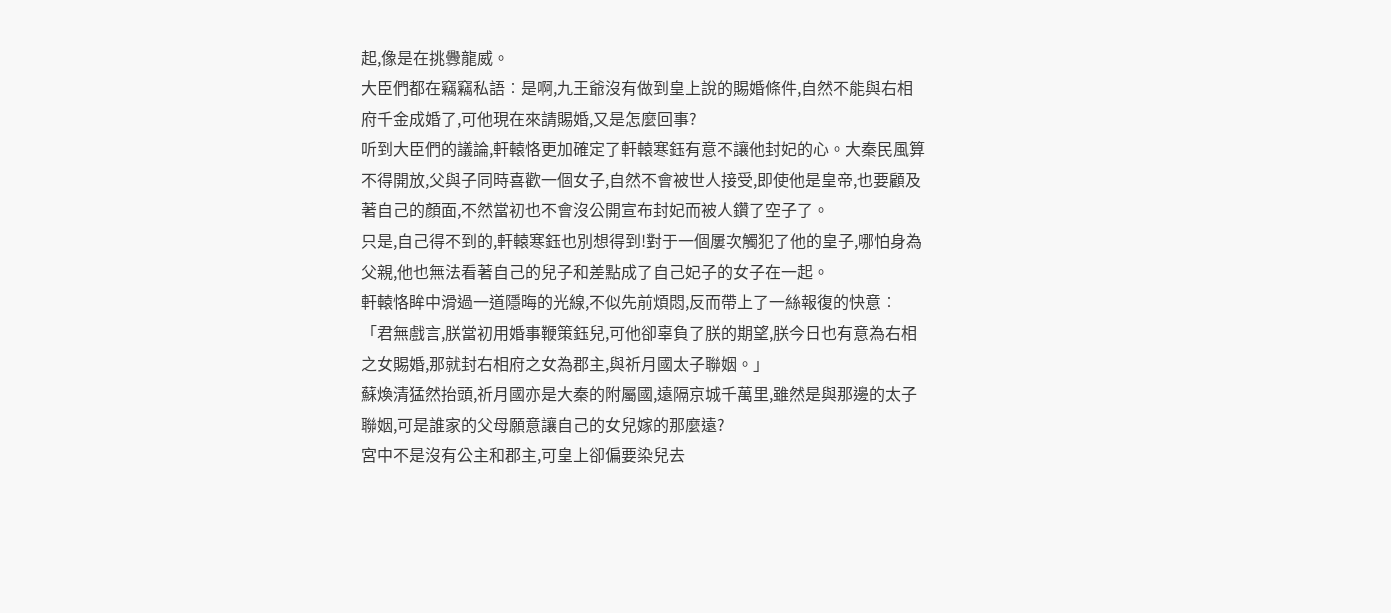起,像是在挑釁龍威。
大臣們都在竊竊私語︰是啊,九王爺沒有做到皇上說的賜婚條件,自然不能與右相府千金成婚了,可他現在來請賜婚,又是怎麼回事?
听到大臣們的議論,軒轅恪更加確定了軒轅寒鈺有意不讓他封妃的心。大秦民風算不得開放,父與子同時喜歡一個女子,自然不會被世人接受,即使他是皇帝,也要顧及著自己的顏面,不然當初也不會沒公開宣布封妃而被人鑽了空子了。
只是,自己得不到的,軒轅寒鈺也別想得到!對于一個屢次觸犯了他的皇子,哪怕身為父親,他也無法看著自己的兒子和差點成了自己妃子的女子在一起。
軒轅恪眸中滑過一道隱晦的光線,不似先前煩悶,反而帶上了一絲報復的快意︰「君無戲言,朕當初用婚事鞭策鈺兒,可他卻辜負了朕的期望,朕今日也有意為右相之女賜婚,那就封右相府之女為郡主,與祈月國太子聯姻。」
蘇煥清猛然抬頭,祈月國亦是大秦的附屬國,遠隔京城千萬里,雖然是與那邊的太子聯姻,可是誰家的父母願意讓自己的女兒嫁的那麼遠?
宮中不是沒有公主和郡主,可皇上卻偏要染兒去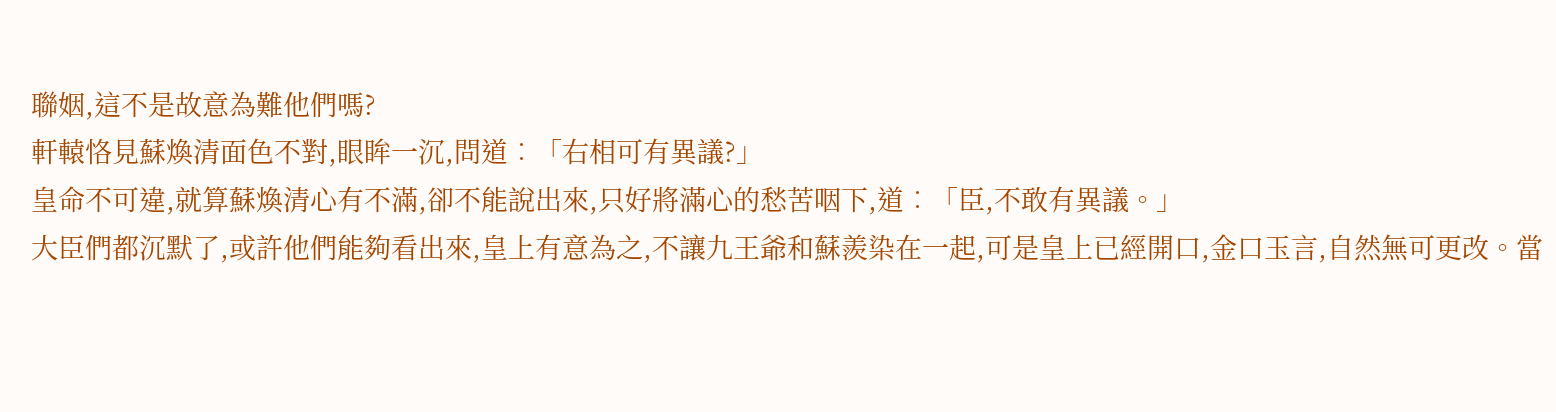聯姻,這不是故意為難他們嗎?
軒轅恪見蘇煥清面色不對,眼眸一沉,問道︰「右相可有異議?」
皇命不可違,就算蘇煥清心有不滿,卻不能說出來,只好將滿心的愁苦咽下,道︰「臣,不敢有異議。」
大臣們都沉默了,或許他們能夠看出來,皇上有意為之,不讓九王爺和蘇羨染在一起,可是皇上已經開口,金口玉言,自然無可更改。當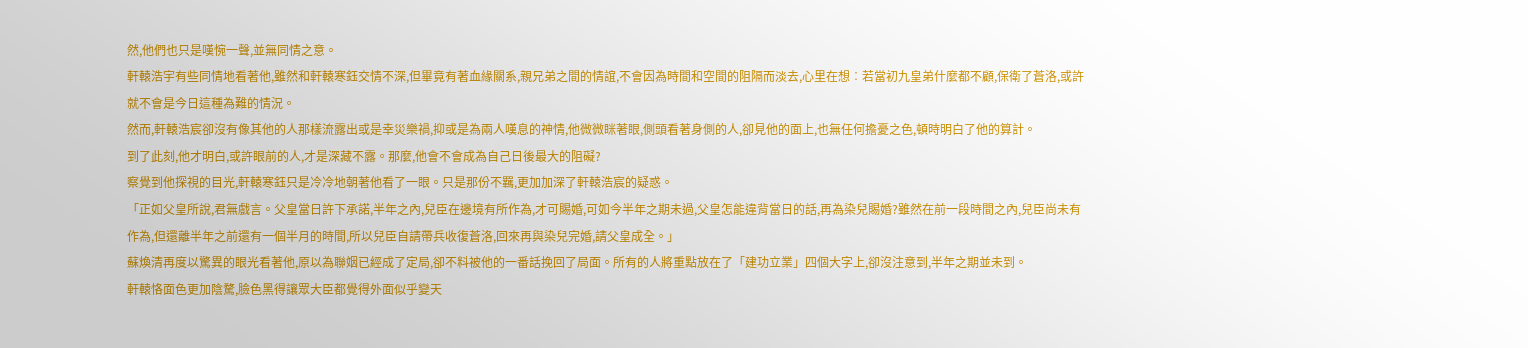然,他們也只是嘆惋一聲,並無同情之意。
軒轅浩宇有些同情地看著他,雖然和軒轅寒鈺交情不深,但畢竟有著血緣關系,親兄弟之間的情誼,不會因為時間和空間的阻隔而淡去,心里在想︰若當初九皇弟什麼都不顧,保衛了蒼洛,或許就不會是今日這種為難的情況。
然而,軒轅浩宸卻沒有像其他的人那樣流露出或是幸災樂禍,抑或是為兩人嘆息的神情,他微微眯著眼,側頭看著身側的人,卻見他的面上,也無任何擔憂之色,頓時明白了他的算計。
到了此刻,他才明白,或許眼前的人,才是深藏不露。那麼,他會不會成為自己日後最大的阻礙?
察覺到他探視的目光,軒轅寒鈺只是冷冷地朝著他看了一眼。只是那份不羈,更加加深了軒轅浩宸的疑惑。
「正如父皇所說,君無戲言。父皇當日許下承諾,半年之內,兒臣在邊境有所作為,才可賜婚,可如今半年之期未過,父皇怎能違背當日的話,再為染兒賜婚?雖然在前一段時間之內,兒臣尚未有作為,但還離半年之前還有一個半月的時間,所以兒臣自請帶兵收復蒼洛,回來再與染兒完婚,請父皇成全。」
蘇煥清再度以驚異的眼光看著他,原以為聯姻已經成了定局,卻不料被他的一番話挽回了局面。所有的人將重點放在了「建功立業」四個大字上,卻沒注意到,半年之期並未到。
軒轅恪面色更加陰騖,臉色黑得讓眾大臣都覺得外面似乎變天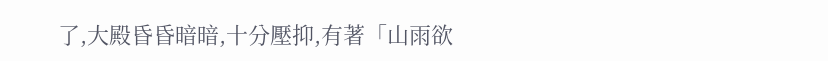了,大殿昏昏暗暗,十分壓抑,有著「山雨欲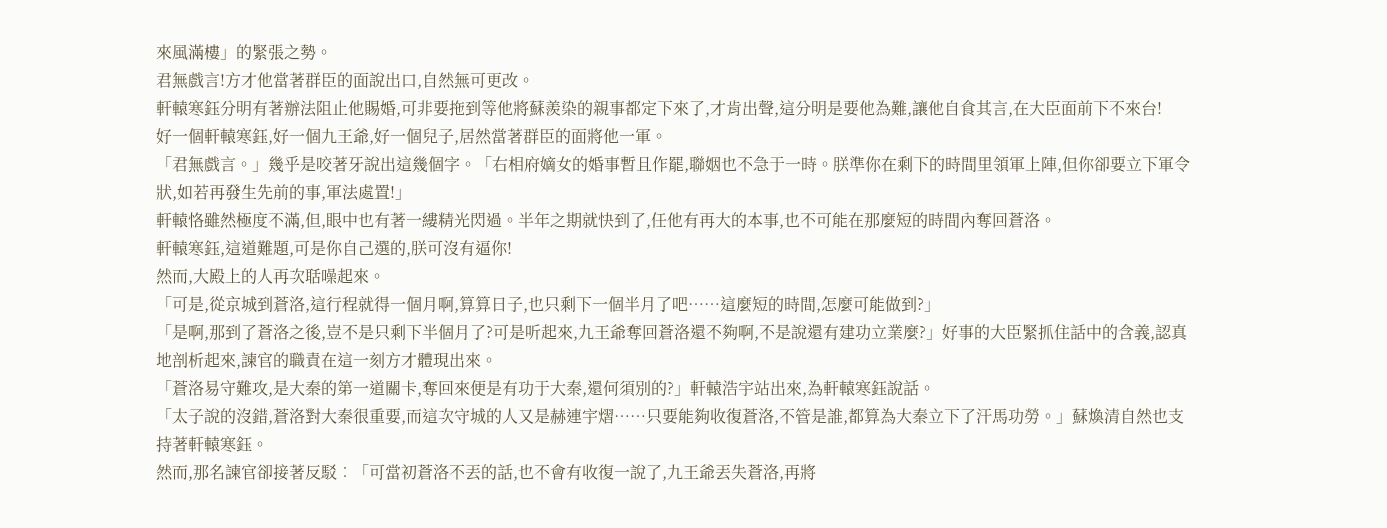來風滿樓」的緊張之勢。
君無戲言!方才他當著群臣的面說出口,自然無可更改。
軒轅寒鈺分明有著辦法阻止他賜婚,可非要拖到等他將蘇羨染的親事都定下來了,才肯出聲,這分明是要他為難,讓他自食其言,在大臣面前下不來台!
好一個軒轅寒鈺,好一個九王爺,好一個兒子,居然當著群臣的面將他一軍。
「君無戲言。」幾乎是咬著牙說出這幾個字。「右相府嫡女的婚事暫且作罷,聯姻也不急于一時。朕準你在剩下的時間里領軍上陣,但你卻要立下軍令狀,如若再發生先前的事,軍法處置!」
軒轅恪雖然極度不滿,但,眼中也有著一縷精光閃過。半年之期就快到了,任他有再大的本事,也不可能在那麼短的時間內奪回蒼洛。
軒轅寒鈺,這道難題,可是你自己選的,朕可沒有逼你!
然而,大殿上的人再次聒噪起來。
「可是,從京城到蒼洛,這行程就得一個月啊,算算日子,也只剩下一個半月了吧……這麼短的時間,怎麼可能做到?」
「是啊,那到了蒼洛之後,豈不是只剩下半個月了?可是听起來,九王爺奪回蒼洛還不夠啊,不是說還有建功立業麼?」好事的大臣緊抓住話中的含義,認真地剖析起來,諫官的職責在這一刻方才體現出來。
「蒼洛易守難攻,是大秦的第一道關卡,奪回來便是有功于大秦,還何須別的?」軒轅浩宇站出來,為軒轅寒鈺說話。
「太子說的沒錯,蒼洛對大秦很重要,而這次守城的人又是赫連宇熠……只要能夠收復蒼洛,不管是誰,都算為大秦立下了汗馬功勞。」蘇煥清自然也支持著軒轅寒鈺。
然而,那名諫官卻接著反駁︰「可當初蒼洛不丟的話,也不會有收復一說了,九王爺丟失蒼洛,再將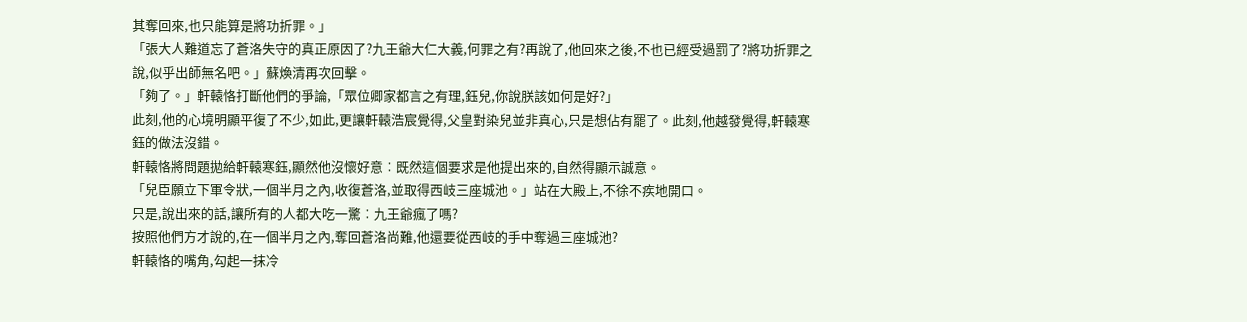其奪回來,也只能算是將功折罪。」
「張大人難道忘了蒼洛失守的真正原因了?九王爺大仁大義,何罪之有?再說了,他回來之後,不也已經受過罰了?將功折罪之說,似乎出師無名吧。」蘇煥清再次回擊。
「夠了。」軒轅恪打斷他們的爭論,「眾位卿家都言之有理,鈺兒,你說朕該如何是好?」
此刻,他的心境明顯平復了不少,如此,更讓軒轅浩宸覺得,父皇對染兒並非真心,只是想佔有罷了。此刻,他越發覺得,軒轅寒鈺的做法沒錯。
軒轅恪將問題拋給軒轅寒鈺,顯然他沒懷好意︰既然這個要求是他提出來的,自然得顯示誠意。
「兒臣願立下軍令狀,一個半月之內,收復蒼洛,並取得西岐三座城池。」站在大殿上,不徐不疾地開口。
只是,說出來的話,讓所有的人都大吃一驚︰九王爺瘋了嗎?
按照他們方才說的,在一個半月之內,奪回蒼洛尚難,他還要從西岐的手中奪過三座城池?
軒轅恪的嘴角,勾起一抹冷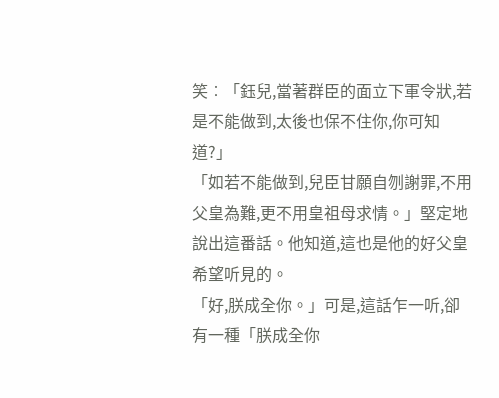笑︰「鈺兒,當著群臣的面立下軍令狀,若是不能做到,太後也保不住你,你可知道?」
「如若不能做到,兒臣甘願自刎謝罪,不用父皇為難,更不用皇祖母求情。」堅定地說出這番話。他知道,這也是他的好父皇希望听見的。
「好,朕成全你。」可是,這話乍一听,卻有一種「朕成全你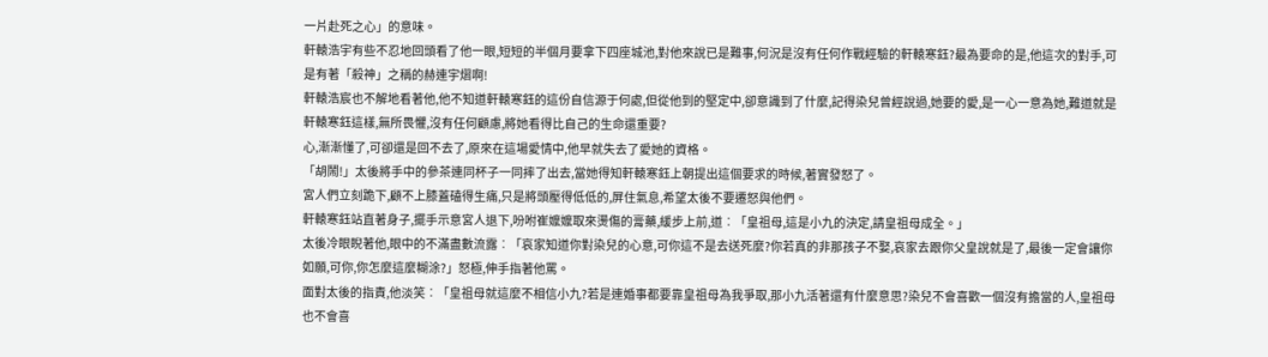一片赴死之心」的意味。
軒轅浩宇有些不忍地回頭看了他一眼,短短的半個月要拿下四座城池,對他來說已是難事,何況是沒有任何作戰經驗的軒轅寒鈺?最為要命的是,他這次的對手,可是有著「殺神」之稱的赫連宇熠啊!
軒轅浩宸也不解地看著他,他不知道軒轅寒鈺的這份自信源于何處,但從他到的堅定中,卻意識到了什麼,記得染兒曾經說過,她要的愛,是一心一意為她,難道就是軒轅寒鈺這樣,無所畏懼,沒有任何顧慮,將她看得比自己的生命還重要?
心,漸漸懂了,可卻還是回不去了,原來在這場愛情中,他早就失去了愛她的資格。
「胡鬧!」太後將手中的參茶連同杯子一同摔了出去,當她得知軒轅寒鈺上朝提出這個要求的時候,著實發怒了。
宮人們立刻跪下,顧不上膝蓋磕得生痛,只是將頭壓得低低的,屏住氣息,希望太後不要遷怒與他們。
軒轅寒鈺站直著身子,擺手示意宮人退下,吩咐崔嬤嬤取來燙傷的膏藥,緩步上前,道︰「皇祖母,這是小九的決定,請皇祖母成全。」
太後冷眼睨著他,眼中的不滿盡數流露︰「哀家知道你對染兒的心意,可你這不是去送死麼?你若真的非那孩子不娶,哀家去跟你父皇說就是了,最後一定會讓你如願,可你,你怎麼這麼糊涂?」怒極,伸手指著他罵。
面對太後的指責,他淡笑︰「皇祖母就這麼不相信小九?若是連婚事都要靠皇祖母為我爭取,那小九活著還有什麼意思?染兒不會喜歡一個沒有擔當的人,皇祖母也不會喜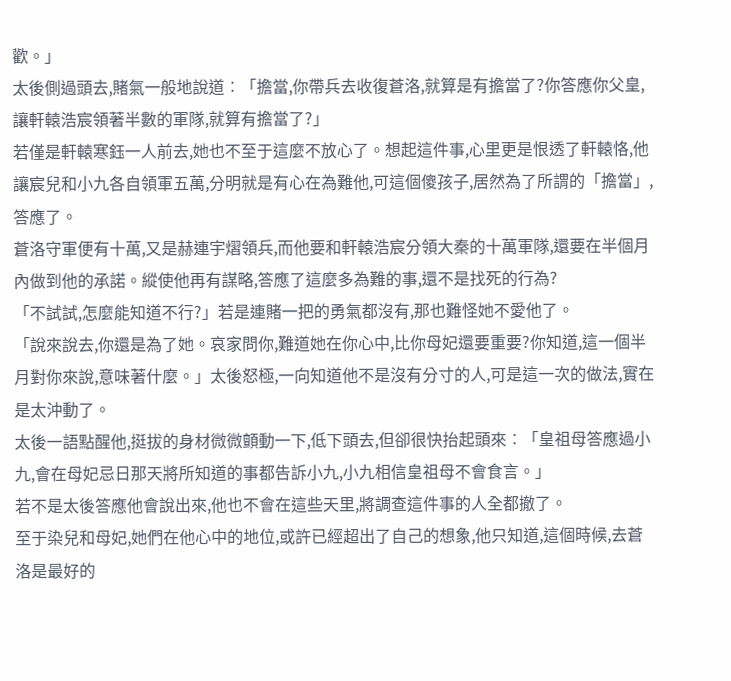歡。」
太後側過頭去,賭氣一般地說道︰「擔當,你帶兵去收復蒼洛,就算是有擔當了?你答應你父皇,讓軒轅浩宸領著半數的軍隊,就算有擔當了?」
若僅是軒轅寒鈺一人前去,她也不至于這麼不放心了。想起這件事,心里更是恨透了軒轅恪,他讓宸兒和小九各自領軍五萬,分明就是有心在為難他,可這個傻孩子,居然為了所謂的「擔當」,答應了。
蒼洛守軍便有十萬,又是赫連宇熠領兵,而他要和軒轅浩宸分領大秦的十萬軍隊,還要在半個月內做到他的承諾。縱使他再有謀略,答應了這麼多為難的事,還不是找死的行為?
「不試試,怎麼能知道不行?」若是連賭一把的勇氣都沒有,那也難怪她不愛他了。
「說來說去,你還是為了她。哀家問你,難道她在你心中,比你母妃還要重要?你知道,這一個半月對你來說,意味著什麼。」太後怒極,一向知道他不是沒有分寸的人,可是這一次的做法,實在是太沖動了。
太後一語點醒他,挺拔的身材微微顫動一下,低下頭去,但卻很快抬起頭來︰「皇祖母答應過小九,會在母妃忌日那天將所知道的事都告訴小九,小九相信皇祖母不會食言。」
若不是太後答應他會說出來,他也不會在這些天里,將調查這件事的人全都撤了。
至于染兒和母妃,她們在他心中的地位,或許已經超出了自己的想象,他只知道,這個時候,去蒼洛是最好的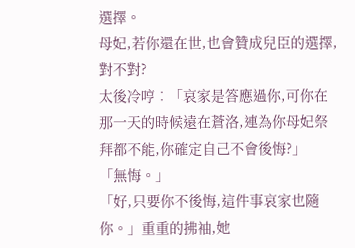選擇。
母妃,若你還在世,也會贊成兒臣的選擇,對不對?
太後冷哼︰「哀家是答應過你,可你在那一天的時候遠在蒼洛,連為你母妃祭拜都不能,你確定自己不會後悔?」
「無悔。」
「好,只要你不後悔,這件事哀家也隨你。」重重的拂袖,她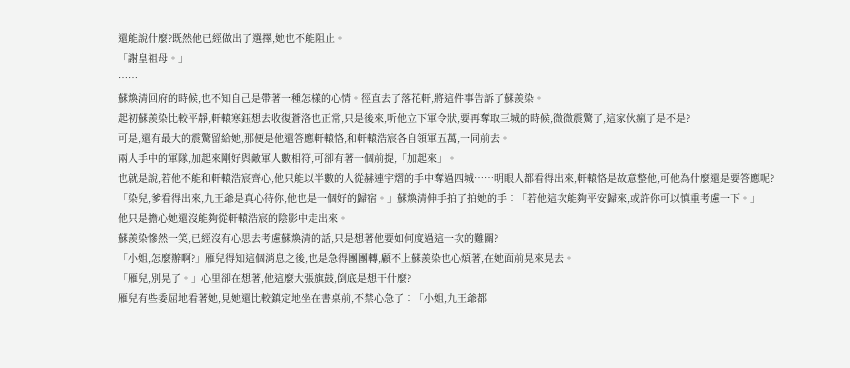還能說什麼?既然他已經做出了選擇,她也不能阻止。
「謝皇祖母。」
……
蘇煥清回府的時候,也不知自己是帶著一種怎樣的心情。徑直去了落花軒,將這件事告訴了蘇羨染。
起初蘇羨染比較平靜,軒轅寒鈺想去收復蒼洛也正常,只是後來,听他立下軍令狀,要再奪取三城的時候,微微震驚了,這家伙瘋了是不是?
可是,還有最大的震驚留給她,那便是他還答應軒轅恪,和軒轅浩宸各自領軍五萬,一同前去。
兩人手中的軍隊,加起來剛好與敵軍人數相符,可卻有著一個前提,「加起來」。
也就是說,若他不能和軒轅浩宸齊心,他只能以半數的人從赫連宇熠的手中奪過四城……明眼人都看得出來,軒轅恪是故意整他,可他為什麼還是要答應呢?
「染兒,爹看得出來,九王爺是真心待你,他也是一個好的歸宿。」蘇煥清伸手拍了拍她的手︰「若他這次能夠平安歸來,或許你可以慎重考慮一下。」
他只是擔心她還沒能夠從軒轅浩宸的陰影中走出來。
蘇羨染慘然一笑,已經沒有心思去考慮蘇煥清的話,只是想著他要如何度過這一次的難關?
「小姐,怎麼辦啊?」雁兒得知這個消息之後,也是急得團團轉,顧不上蘇羨染也心煩著,在她面前晃來晃去。
「雁兒,別晃了。」心里卻在想著,他這麼大張旗鼓,倒底是想干什麼?
雁兒有些委屈地看著她,見她還比較鎮定地坐在書桌前,不禁心急了︰「小姐,九王爺都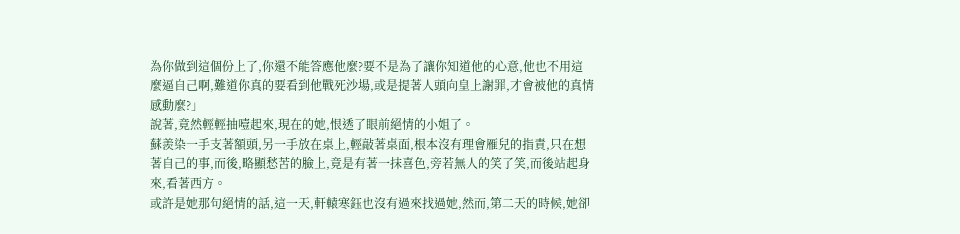為你做到這個份上了,你還不能答應他麼?要不是為了讓你知道他的心意,他也不用這麼逼自己啊,難道你真的要看到他戰死沙場,或是提著人頭向皇上謝罪,才會被他的真情感動麼?」
說著,竟然輕輕抽噎起來,現在的她,恨透了眼前絕情的小姐了。
蘇羨染一手支著額頭,另一手放在桌上,輕敲著桌面,根本沒有理會雁兒的指責,只在想著自己的事,而後,略顯愁苦的臉上,竟是有著一抹喜色,旁若無人的笑了笑,而後站起身來,看著西方。
或許是她那句絕情的話,這一天,軒轅寒鈺也沒有過來找過她,然而,第二天的時候,她卻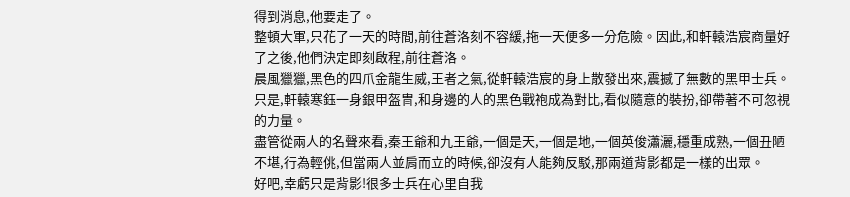得到消息,他要走了。
整頓大軍,只花了一天的時間,前往蒼洛刻不容緩,拖一天便多一分危險。因此,和軒轅浩宸商量好了之後,他們決定即刻啟程,前往蒼洛。
晨風獵獵,黑色的四爪金龍生威,王者之氣,從軒轅浩宸的身上散發出來,震撼了無數的黑甲士兵。只是,軒轅寒鈺一身銀甲盔冑,和身邊的人的黑色戰袍成為對比,看似隨意的裝扮,卻帶著不可忽視的力量。
盡管從兩人的名聲來看,秦王爺和九王爺,一個是天,一個是地,一個英俊瀟灑,穩重成熟,一個丑陋不堪,行為輕佻,但當兩人並肩而立的時候,卻沒有人能夠反駁,那兩道背影都是一樣的出眾。
好吧,幸虧只是背影!很多士兵在心里自我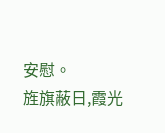安慰。
旌旗蔽日,霞光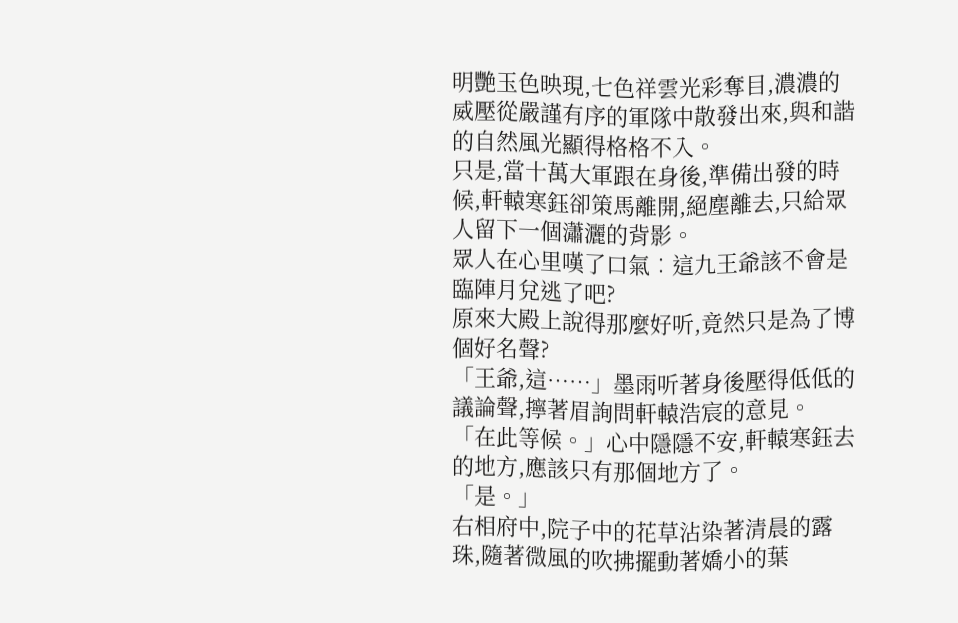明艷玉色映現,七色祥雲光彩奪目,濃濃的威壓從嚴謹有序的軍隊中散發出來,與和諧的自然風光顯得格格不入。
只是,當十萬大軍跟在身後,準備出發的時候,軒轅寒鈺卻策馬離開,絕塵離去,只給眾人留下一個瀟灑的背影。
眾人在心里嘆了口氣︰這九王爺該不會是臨陣月兌逃了吧?
原來大殿上說得那麼好听,竟然只是為了博個好名聲?
「王爺,這……」墨雨听著身後壓得低低的議論聲,擰著眉詢問軒轅浩宸的意見。
「在此等候。」心中隱隱不安,軒轅寒鈺去的地方,應該只有那個地方了。
「是。」
右相府中,院子中的花草沾染著清晨的露珠,隨著微風的吹拂擺動著嬌小的葉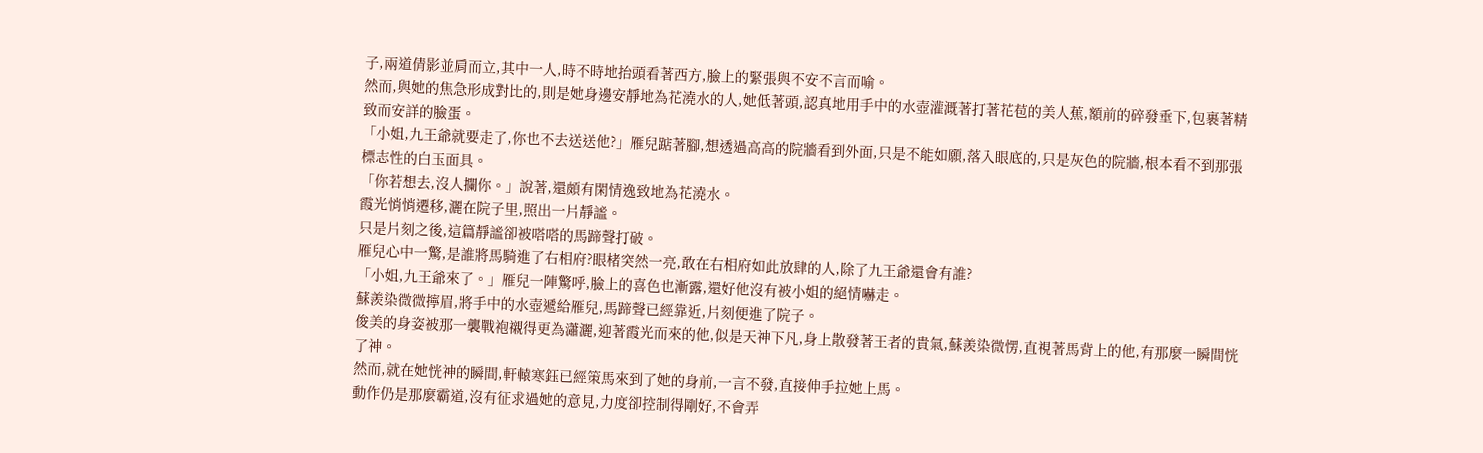子,兩道倩影並肩而立,其中一人,時不時地抬頭看著西方,臉上的緊張與不安不言而喻。
然而,與她的焦急形成對比的,則是她身邊安靜地為花澆水的人,她低著頭,認真地用手中的水壺灌溉著打著花苞的美人蕉,額前的碎發垂下,包裹著精致而安詳的臉蛋。
「小姐,九王爺就要走了,你也不去送送他?」雁兒踮著腳,想透過高高的院牆看到外面,只是不能如願,落入眼底的,只是灰色的院牆,根本看不到那張標志性的白玉面具。
「你若想去,沒人攔你。」說著,還頗有閑情逸致地為花澆水。
霞光悄悄遷移,灑在院子里,照出一片靜謐。
只是片刻之後,這篇靜謐卻被嗒嗒的馬蹄聲打破。
雁兒心中一驚,是誰將馬騎進了右相府?眼楮突然一亮,敢在右相府如此放肆的人,除了九王爺還會有誰?
「小姐,九王爺來了。」雁兒一陣驚呼,臉上的喜色也漸露,還好他沒有被小姐的絕情嚇走。
蘇羨染微微擰眉,將手中的水壺遞給雁兒,馬蹄聲已經靠近,片刻便進了院子。
俊美的身姿被那一襲戰袍襯得更為瀟灑,迎著霞光而來的他,似是天神下凡,身上散發著王者的貴氣,蘇羨染微愣,直視著馬背上的他,有那麼一瞬間恍了神。
然而,就在她恍神的瞬間,軒轅寒鈺已經策馬來到了她的身前,一言不發,直接伸手拉她上馬。
動作仍是那麼霸道,沒有征求過她的意見,力度卻控制得剛好,不會弄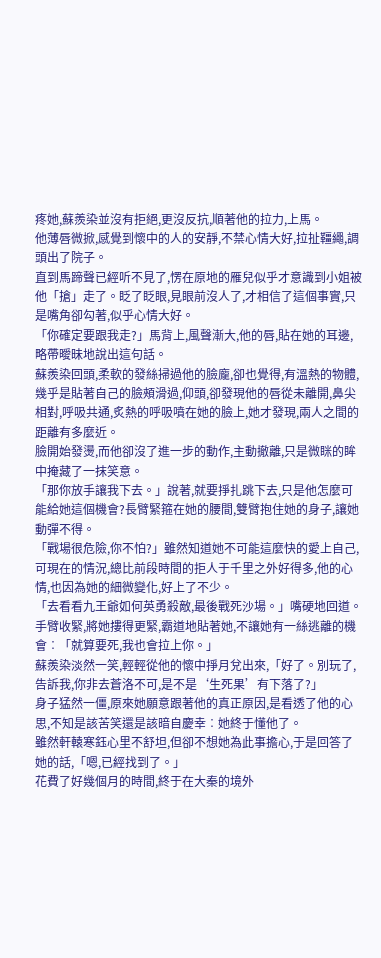疼她,蘇羨染並沒有拒絕,更沒反抗,順著他的拉力,上馬。
他薄唇微掀,感覺到懷中的人的安靜,不禁心情大好,拉扯韁繩,調頭出了院子。
直到馬蹄聲已經听不見了,愣在原地的雁兒似乎才意識到小姐被他「搶」走了。眨了眨眼,見眼前沒人了,才相信了這個事實,只是嘴角卻勾著,似乎心情大好。
「你確定要跟我走?」馬背上,風聲漸大,他的唇,貼在她的耳邊,略帶曖昧地說出這句話。
蘇羨染回頭,柔軟的發絲掃過他的臉龐,卻也覺得,有溫熱的物體,幾乎是貼著自己的臉頰滑過,仰頭,卻發現他的唇從未離開,鼻尖相對,呼吸共通,炙熱的呼吸噴在她的臉上,她才發現,兩人之間的距離有多麼近。
臉開始發燙,而他卻沒了進一步的動作,主動撤離,只是微眯的眸中掩藏了一抹笑意。
「那你放手讓我下去。」說著,就要掙扎跳下去,只是他怎麼可能給她這個機會?長臂緊箍在她的腰間,雙臂抱住她的身子,讓她動彈不得。
「戰場很危險,你不怕?」雖然知道她不可能這麼快的愛上自己,可現在的情況,總比前段時間的拒人于千里之外好得多,他的心情,也因為她的細微變化,好上了不少。
「去看看九王爺如何英勇殺敵,最後戰死沙場。」嘴硬地回道。
手臂收緊,將她摟得更緊,霸道地貼著她,不讓她有一絲逃離的機會︰「就算要死,我也會拉上你。」
蘇羨染淡然一笑,輕輕從他的懷中掙月兌出來,「好了。別玩了,告訴我,你非去蒼洛不可,是不是‘生死果’有下落了?」
身子猛然一僵,原來她願意跟著他的真正原因,是看透了他的心思,不知是該苦笑還是該暗自慶幸︰她終于懂他了。
雖然軒轅寒鈺心里不舒坦,但卻不想她為此事擔心,于是回答了她的話,「嗯,已經找到了。」
花費了好幾個月的時間,終于在大秦的境外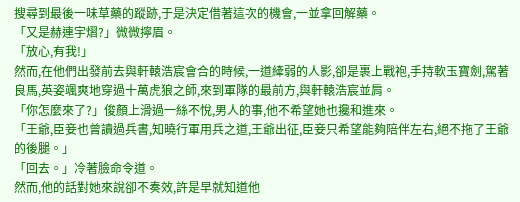搜尋到最後一味草藥的蹤跡,于是決定借著這次的機會,一並拿回解藥。
「又是赫連宇熠?」微微擰眉。
「放心,有我!」
然而,在他們出發前去與軒轅浩宸會合的時候,一道縴弱的人影,卻是裹上戰袍,手持軟玉寶劍,駕著良馬,英姿颯爽地穿過十萬虎狼之師,來到軍隊的最前方,與軒轅浩宸並肩。
「你怎麼來了?」俊顏上滑過一絲不悅,男人的事,他不希望她也攙和進來。
「王爺,臣妾也曾讀過兵書,知曉行軍用兵之道,王爺出征,臣妾只希望能夠陪伴左右,絕不拖了王爺的後腿。」
「回去。」冷著臉命令道。
然而,他的話對她來說卻不奏效,許是早就知道他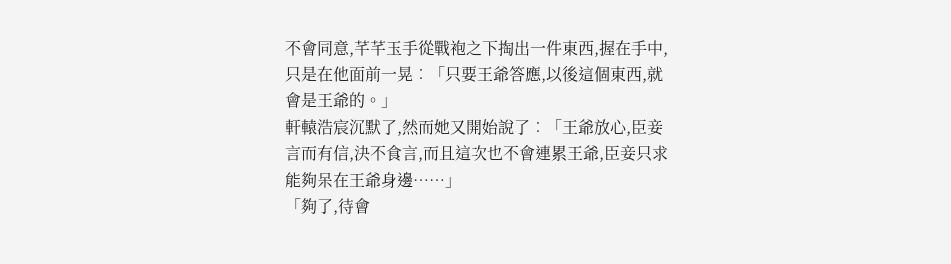不會同意,芊芊玉手從戰袍之下掏出一件東西,握在手中,只是在他面前一晃︰「只要王爺答應,以後這個東西,就會是王爺的。」
軒轅浩宸沉默了,然而她又開始說了︰「王爺放心,臣妾言而有信,決不食言,而且這次也不會連累王爺,臣妾只求能夠呆在王爺身邊……」
「夠了,待會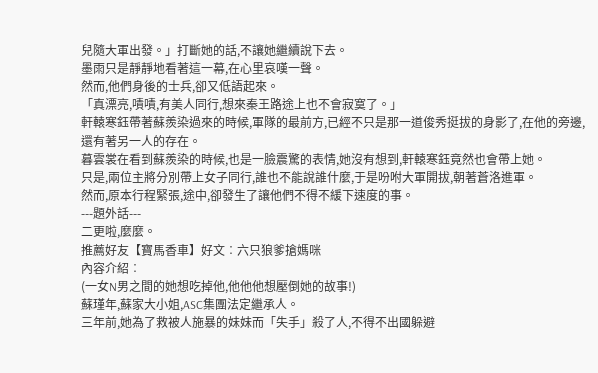兒隨大軍出發。」打斷她的話,不讓她繼續說下去。
墨雨只是靜靜地看著這一幕,在心里哀嘆一聲。
然而,他們身後的士兵,卻又低語起來。
「真漂亮,嘖嘖,有美人同行,想來秦王路途上也不會寂寞了。」
軒轅寒鈺帶著蘇羨染過來的時候,軍隊的最前方,已經不只是那一道俊秀挺拔的身影了,在他的旁邊,還有著另一人的存在。
暮雲裳在看到蘇羨染的時候,也是一臉震驚的表情,她沒有想到,軒轅寒鈺竟然也會帶上她。
只是,兩位主將分別帶上女子同行,誰也不能說誰什麼,于是吩咐大軍開拔,朝著蒼洛進軍。
然而,原本行程緊張,途中,卻發生了讓他們不得不緩下速度的事。
---題外話---
二更啦,麼麼。
推薦好友【寶馬香車】好文︰六只狼爹搶媽咪
內容介紹︰
(一女N男之間的她想吃掉他,他他他想壓倒她的故事!)
蘇瑾年,蘇家大小姐,ASC集團法定繼承人。
三年前,她為了救被人施暴的妹妹而「失手」殺了人,不得不出國躲避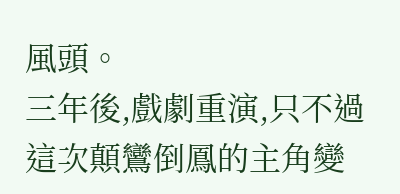風頭。
三年後,戲劇重演,只不過這次顛鸞倒鳳的主角變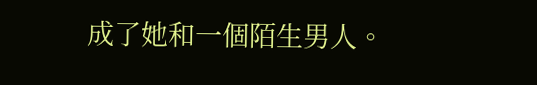成了她和一個陌生男人。